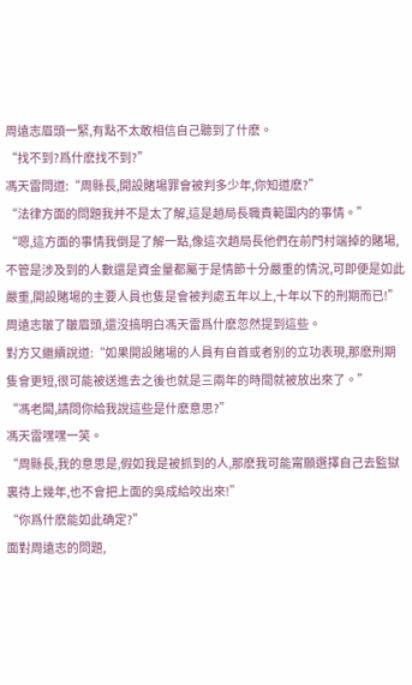周遠志眉頭一緊,有點不太敢相信自己聽到了什麽。
“找不到?爲什麽找不到?”
馮天雷問道:“周縣長,開設賭場罪會被判多少年,你知道麽?”
“法律方面的問題我并不是太了解,這是趙局長職責範圍内的事情。”
“嗯,這方面的事情我倒是了解一點,像這次趙局長他們在前門村端掉的賭場,不管是涉及到的人數還是資金量都屬于是情節十分嚴重的情況,可即便是如此嚴重,開設賭場的主要人員也隻是會被判處五年以上,十年以下的刑期而已!”
周遠志皺了皺眉頭,還沒搞明白馮天雷爲什麽忽然提到這些。
對方又繼續說道:“如果開設賭場的人員有自首或者别的立功表現,那麽刑期隻會更短,很可能被送進去之後也就是三兩年的時間就被放出來了。”
“馮老闆,請問你給我說這些是什麽意思?”
馮天雷嘿嘿一笑。
“周縣長,我的意思是,假如我是被抓到的人,那麽我可能甯願選擇自己去監獄裏待上幾年,也不會把上面的吳成給咬出來!”
“你爲什麽能如此确定?”
面對周遠志的問題,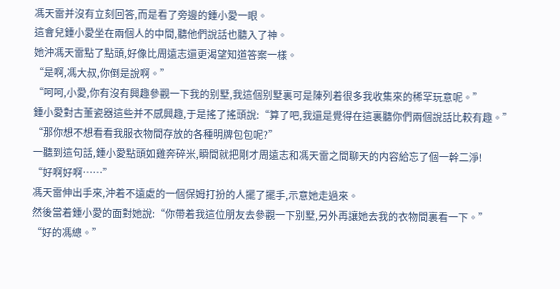馮天雷并沒有立刻回答,而是看了旁邊的鍾小愛一眼。
這會兒鍾小愛坐在兩個人的中間,聽他們說話也聽入了神。
她沖馮天雷點了點頭,好像比周遠志還更渴望知道答案一樣。
“是啊,馮大叔,你倒是說啊。”
“呵呵,小愛,你有沒有興趣參觀一下我的别墅,我這個别墅裏可是陳列着很多我收集來的稀罕玩意呢。”
鍾小愛對古董瓷器這些并不感興趣,于是搖了搖頭說:“算了吧,我還是覺得在這裏聽你們兩個說話比較有趣。”
“那你想不想看看我服衣物間存放的各種明牌包包呢?”
一聽到這句話,鍾小愛點頭如雞奔碎米,瞬間就把剛才周遠志和馮天雷之間聊天的内容給忘了個一幹二淨!
“好啊好啊……”
馮天雷伸出手來,沖着不遠處的一個保姆打扮的人擺了擺手,示意她走過來。
然後當着鍾小愛的面對她說:“你帶着我這位朋友去參觀一下别墅,另外再讓她去我的衣物間裏看一下。”
“好的馮總。”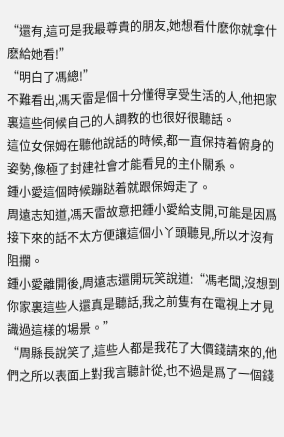“還有,這可是我最尊貴的朋友,她想看什麽你就拿什麽給她看!”
“明白了馮總!”
不難看出,馮天雷是個十分懂得享受生活的人,他把家裏這些伺候自己的人調教的也很好很聽話。
這位女保姆在聽他說話的時候,都一直保持着俯身的姿勢,像極了封建社會才能看見的主仆關系。
鍾小愛這個時候蹦跶着就跟保姆走了。
周遠志知道,馮天雷故意把鍾小愛給支開,可能是因爲接下來的話不太方便讓這個小丫頭聽見,所以才沒有阻攔。
鍾小愛離開後,周遠志還開玩笑說道:“馮老闆,沒想到你家裏這些人還真是聽話,我之前隻有在電視上才見識過這樣的場景。”
“周縣長說笑了,這些人都是我花了大價錢請來的,他們之所以表面上對我言聽計從,也不過是爲了一個錢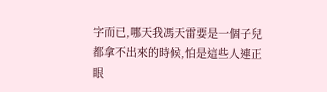字而已,哪天我馮天雷要是一個子兒都拿不出來的時候,怕是這些人連正眼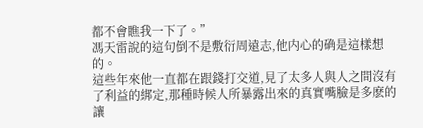都不會瞧我一下了。”
馮天雷說的這句倒不是敷衍周遠志,他内心的确是這樣想的。
這些年來他一直都在跟錢打交道,見了太多人與人之間沒有了利益的綁定,那種時候人所暴露出來的真實嘴臉是多麽的讓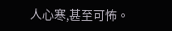人心寒,甚至可怖。